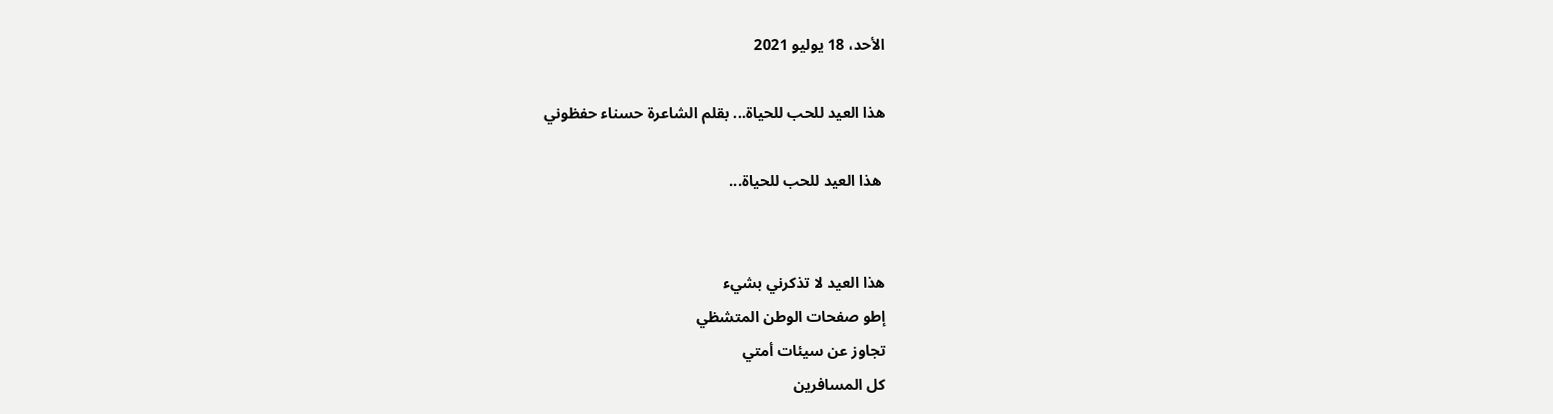الأحد، 18 يوليو 2021

هذا العيد للحب للحياة... بقلم الشاعرة حسناء حفظوني

 هذا العيد للحب للحياة...


هذا العيد لا تذكرني بشيء
إطو صفحات الوطن المتشظي
تجاوز عن سيئات أمتي
كل المسافرين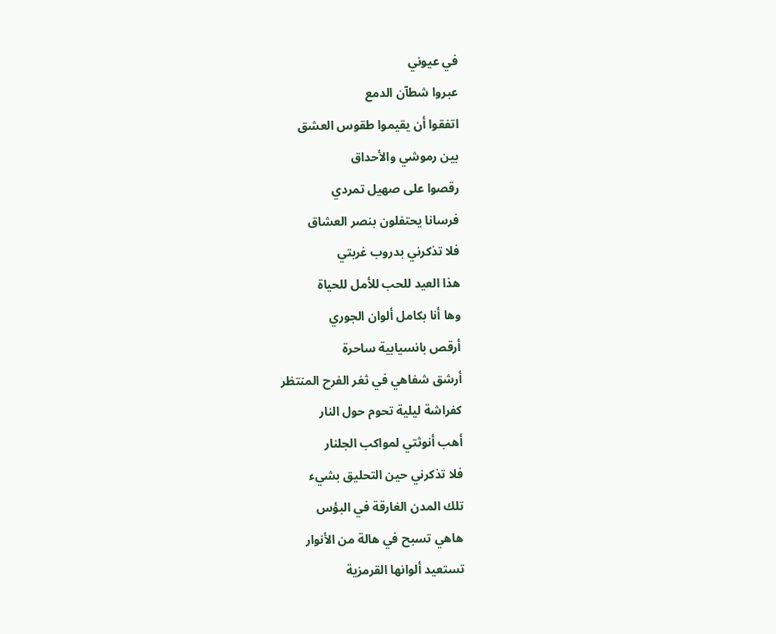في عيوني
عبروا شطآن الدمع
اتفقوا أن يقيموا طقوس العشق
بين رموشي والأحداق
رقصوا على صهيل تمردي
فرسانا يحتفلون بنصر العشاق
فلا تذكرني بدروب غربتي
هذا العيد للحب للأمل للحياة
وها أنا بكامل ألوان الجوري
أرقص بانسيابية ساحرة
أرشق شفاهي في ثغر الفرح المنتظر
كفراشة ليلية تحوم حول النار
أهب أنوثتي لمواكب الجلنار
فلا تذكرني حين التحليق بشيء
تلك المدن الغارقة في البؤس
هاهي تسبح في هالة من الأنوار
تستعيد ألوانها القرمزية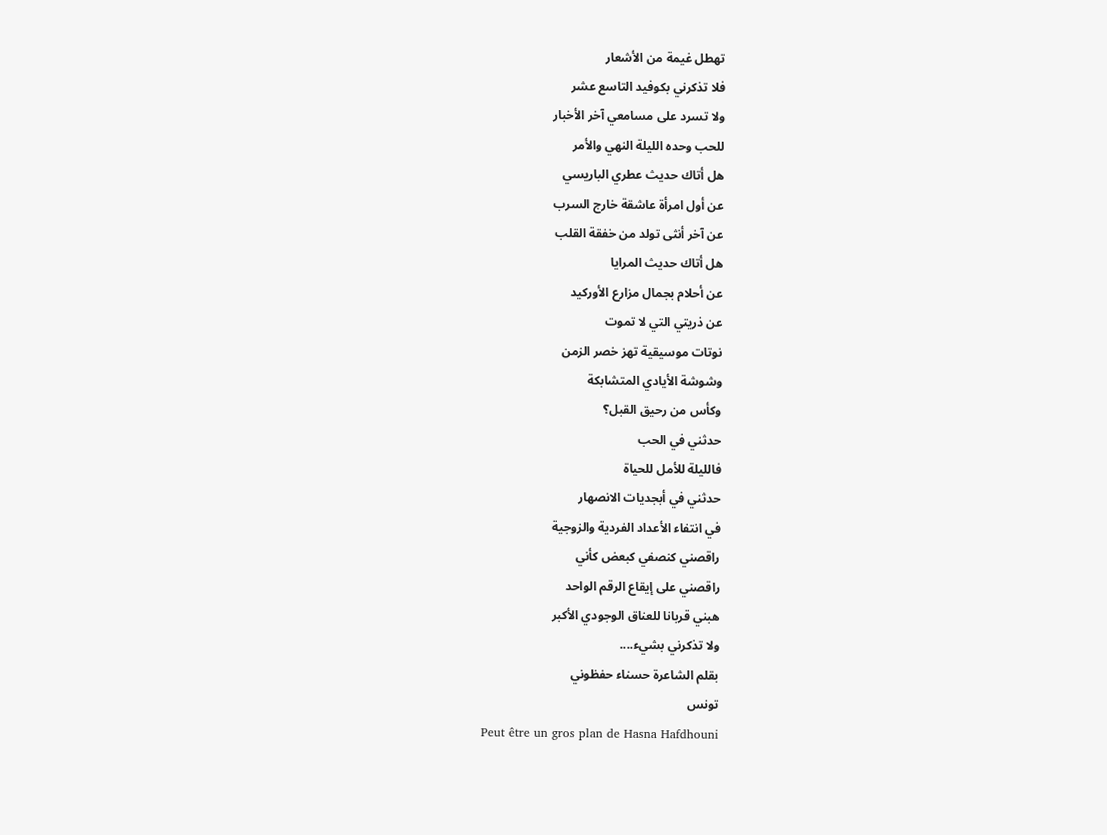تهطل غيمة من الأشعار
فلا تذكرني بكوفيد التاسع عشر
ولا تسرد على مسامعي آخر الأخبار
للحب وحده الليلة النهي والأمر
هل أتاك حديث عطري الباريسي
عن أول امرأة عاشقة خارج السرب
عن آخر أنثى تولد من خفقة القلب
هل أتاك حديث المرايا
عن أحلام بجمال مزارع الأوركيد
عن ذريتي التي لا تموت
نوتات موسيقية تهز خصر الزمن
وشوشة الأيادي المتشابكة
وكأس من رحيق القبل؟
حدثني في الحب
فالليلة للأمل للحياة
حدثني في أبجديات الانصهار
في انتفاء الأعداد الفردية والزوجية
راقصني كنصفي كبعض كأني
راقصني على إيقاع الرقم الواحد
هبني قربانا للعناق الوجودي الأكبر
ولا تذكرني بشيء....
بقلم الشاعرة حسناء حفظوني
تونس
Peut être un gros plan de Hasna Hafdhouni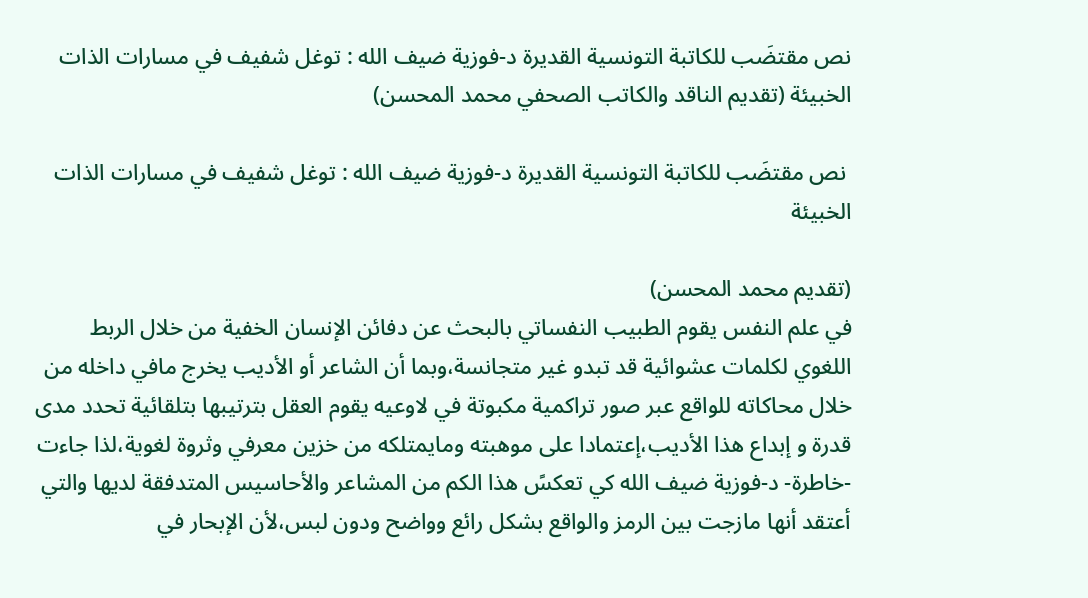نص مقتضَب للكاتبة التونسية القديرة د-فوزية ضيف الله : توغل شفيف في مسارات الذات الخبيئة (تقديم الناقد والكاتب الصحفي محمد المحسن)

 نص مقتضَب للكاتبة التونسية القديرة د-فوزية ضيف الله : توغل شفيف في مسارات الذات الخبيئة

(تقديم محمد المحسن)
في علم النفس يقوم الطبيب النفساتي بالبحث عن دفائن الإنسان الخفية من خلال الربط اللغوي لكلمات عشوائية قد تبدو غير متجانسة،وبما أن الشاعر أو الأديب يخرج مافي داخله من خلال محاكاته للواقع عبر صور تراكمية مكبوتة في لاوعيه يقوم العقل بترتيبها بتلقائية تحدد مدى قدرة و إبداع هذا الأديب،إعتمادا على موهبته ومايمتلكه من خزين معرفي وثروة لغوية،لذا جاءت -خاطرة- د-فوزية ضيف الله كي تعكسً هذا الكم من المشاعر والأحاسيس المتدفقة لديها والتي أعتقد أنها مازجت بين الرمز والواقع بشكل رائع وواضح ودون لبس،لأن الإبحار في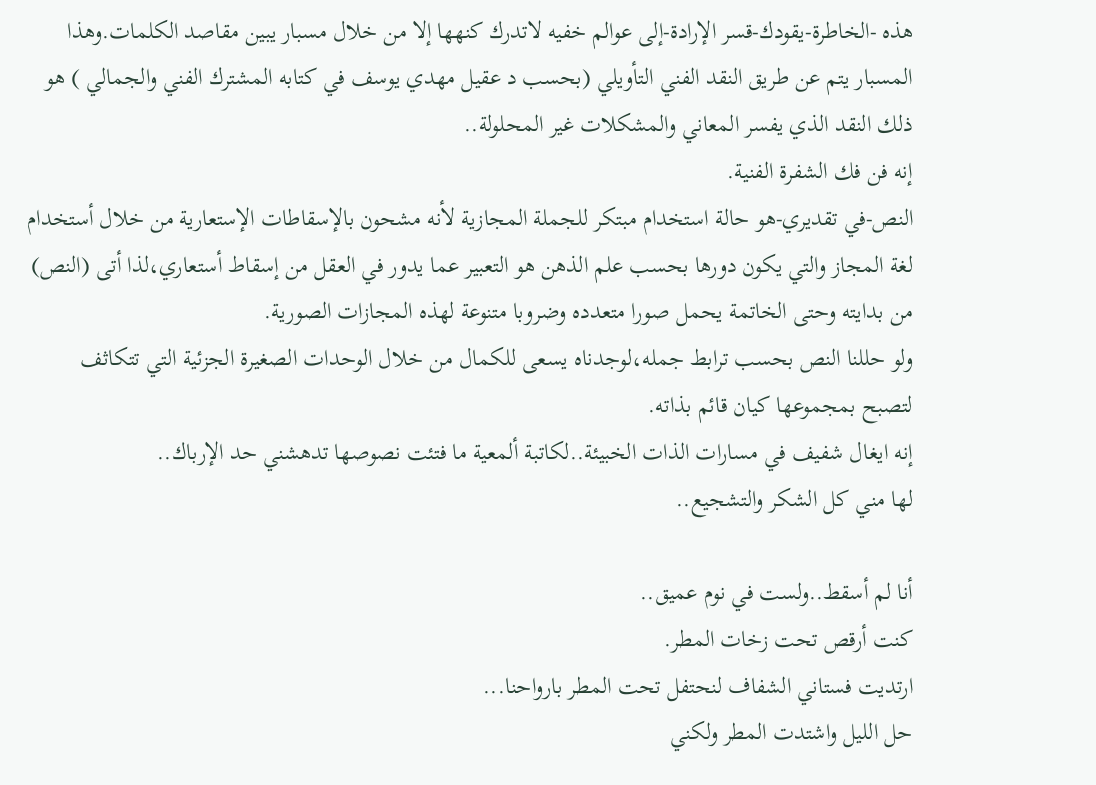هذه -الخاطرة-يقودك-قسر الإرادة-إلى عوالم خفيه لاتدرك كنهها إلا من خلال مسبار يبين مقاصد الكلمات.وهذا المسبار يتم عن طريق النقد الفني التأويلي (بحسب د عقيل مهدي يوسف في كتابه المشترك الفني والجمالي ) هو ذلك النقد الذي يفسر المعاني والمشكلات غير المحلولة..
إنه فن فك الشفرة الفنية.
النص-في تقديري-هو حالة استخدام مبتكر للجملة المجازية لأنه مشحون بالإسقاطات الإستعارية من خلال أستخدام لغة المجاز والتي يكون دورها بحسب علم الذهن هو التعبير عما يدور في العقل من إسقاط أستعاري،لذا أتى (النص) من بدايته وحتى الخاتمة يحمل صورا متعدده وضروبا متنوعة لهذه المجازات الصورية.
ولو حللنا النص بحسب ترابط جمله،لوجدناه يسعى للكمال من خلال الوحدات الصغيرة الجزئية التي تتكاثف لتصبح بمجموعها كيان قائم بذاته.
إنه ايغال شفيف في مسارات الذات الخبيئة..لكاتبة ألمعية ما فتئت نصوصها تدهشني حد الإرباك..
لها مني كل الشكر والتشجيع..

أنا لم أسقط..ولست في نوم عميق..
كنت أرقص تحت زخات المطر.
ارتديت فستاني الشفاف لنحتفل تحت المطر بارواحنا...
حل الليل واشتدت المطر ولكني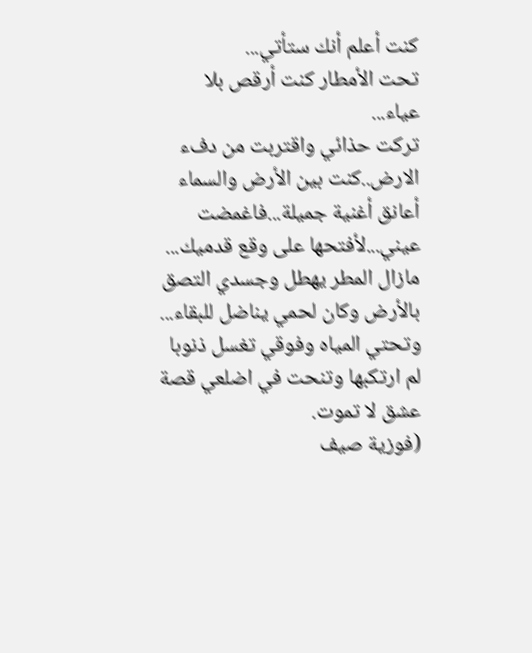كنت أعلم أنك ستأتي...
تحت الأمطار كنت أرقص بلا عياء...
تركت حذائي واقتربت من دفء الارض..كنت بين الأرض والسماء أعانق أغنية جميلة...فاغمضت عيني...لأفتحها على وقع قدميك...
مازال المطر يهطل وجسدي التصق بالأرض وكان لحمي يناضل للبقاء...
وتحتي المياه وفوقي تغسل ذنوبا لم ارتكبها وتنحت في اضلعي قصة عشق لا تموت.
(فوزية صيف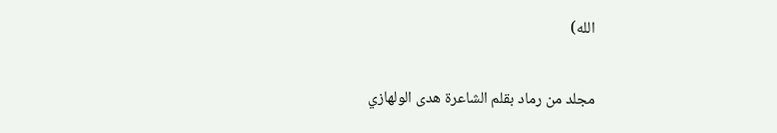الله)

مجلد من رماد بقلم الشاعرة هدى الولهازي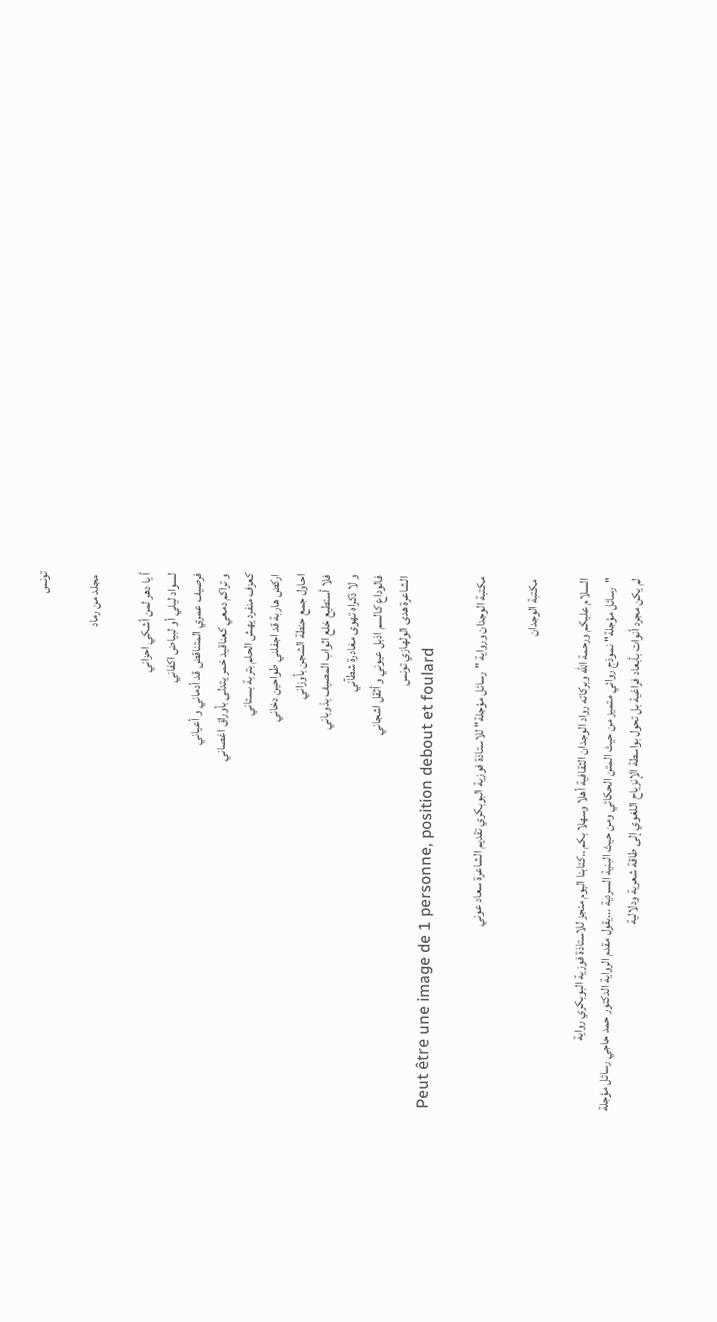تونس

 مجلد من رماد

أ يا دهر لمن أشكي احزاني
لسواد ليلي أو لبياض اكفاني
فرصيف عمري المتناقض قد أدماني و أعياني
و تراكم دمعي كعناقيد خمر يتدلى بأوراق اغصاني
كعزف منفرد يهش الحلم بتربة بستاني
اركض هاربة قد اجفلني طواحين دخاني
احاول جمع حنطة الشجن بأوزاني
فلا أستطيع خلع اثواب المصيف بذوباني
و لا ذكراه تهوى مغادرة شطآني
فالوداع كالسم اذبل عيوني و أثقل اشجاني
الشاعرة هدى الولهازي تونس
Peut être une image de 1 personne, position debout et foulard

مكتبة الوجدان ورواية "رسائل مؤجلة" للاستاذة فوزية البوبكري تقديم الشاعرة سعاد عوني

 مكتبة الوجدان

السلام عليكم ورحمة الله وبركاته رواد الوجدان الثقافية أهلا وسهلا بكم ..كتابنا اليوم منجز للاستاذة فوزية البوبكري رواية
"رسائل مؤجلة" نموذج روائي متميز من حيث المتن الحكائي ومن حيث البنية السردية ...يقول مقدم الرواية الدكتور حمد حاجي رسائل مؤجلة لم يكن مجرد أنوات بأبعاد فراغية بل تحول بواسطة الإنزياح اللغوي إلى طاقة شعرية ودلالية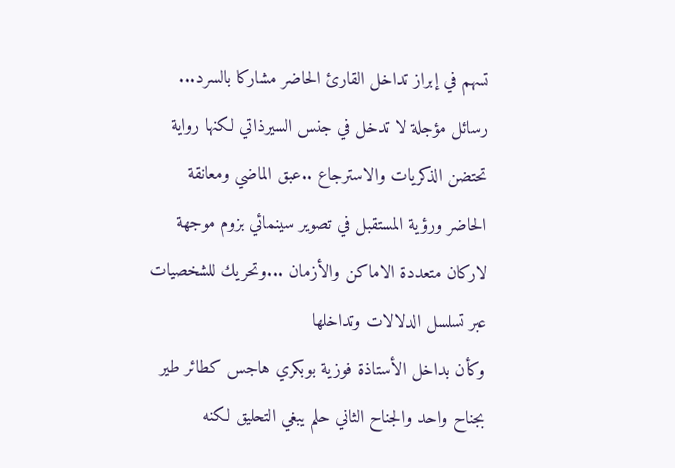تسهم في إبراز تداخل القارئ الحاضر مشاركا بالسرد...
رسائل مؤجلة لا تدخل في جنس السيرذاتي لكنها رواية تحتضن الذكريات والاسترجاع ..عبق الماضي ومعانقة الحاضر ورؤية المستقبل في تصوير سينمائي بزوم موجهة لاركان متعددة الاماكن والأزمان ...وتحريك للشخصيات عبر تسلسل الدلالات وتداخلها
وكأن بداخل الأستاذة فوزية بوبكري هاجس كطائر طير بجناح واحد والجناح الثاني حلم يبغي التحليق لكنه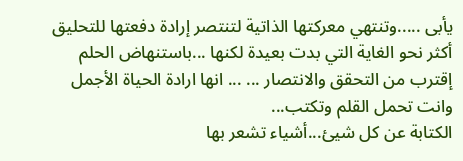يأبى .....وتنتهي معركتها الذاتية لتنتصر إرادة دفعتها للتحليق أكثر نحو الغاية التي بدت بعيدة لكنها ...باستنهاض الحلم إقترب من التحقق والانتصار ... ... انها ارادة الحياة الأجمل وانت تحمل القلم وتكتب...
الكتابة عن كل شيئ...أشياء تشعر بها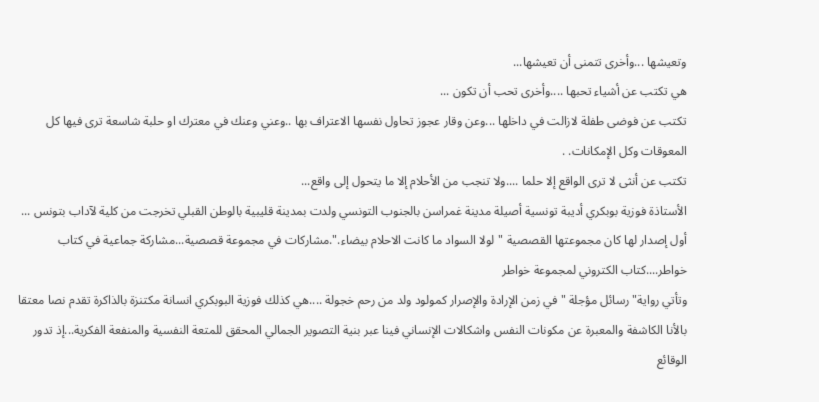وتعيشها ...وأخرى تتمنى أن تعيشها...
هي تكتب عن أشياء تحبها ....وأخرى تحب أن تكون ...
تكتب عن فوضى طفلة لازالت في داخلها ...وعن وقار عجوز تحاول نفسها الاعتراف بها ..وعني وعنك في معترك او حلبة شاسعة ترى فيها كل المعوقات وكل الإمكانات. .
تكتب عن أنثى لا ترى الواقع إلا حلما ....ولا تنجب من الأحلام إلا ما يتحول إلى واقع...
الأستاذة فوزية بوبكري أديبة تونسية أصيلة مدينة غمراسن بالجنوب التونسي ولدت بمدينة قليبية بالوطن القبلي تخرجت من كلية لآداب بتونس ... أول إصدار لها كان مجموعتها القصصية "لولا السواد ما كانت الاحلام بيضاء.".مشاركات في مجموعة قصصية...مشاركة جماعية في كتاب خواطر....كتاب الكتروني لمجموعة خواطر
وتأتي رواية" رسائل مؤجلة "في زمن الإرادة والإصرار كمولود ولد من رحم خجولة ....هي كذلك فوزية البوبكري انسانة مكتنزة بالذاكرة تقدم نصا معتقا بالأنا الكاشفة والمعبرة عن مكونات النفس واشكالات الإنساني فينا عبر بنية التصوير الجمالي المحقق للمتعة النفسية والمنفعة الفكرية...إذ تدور الوقائع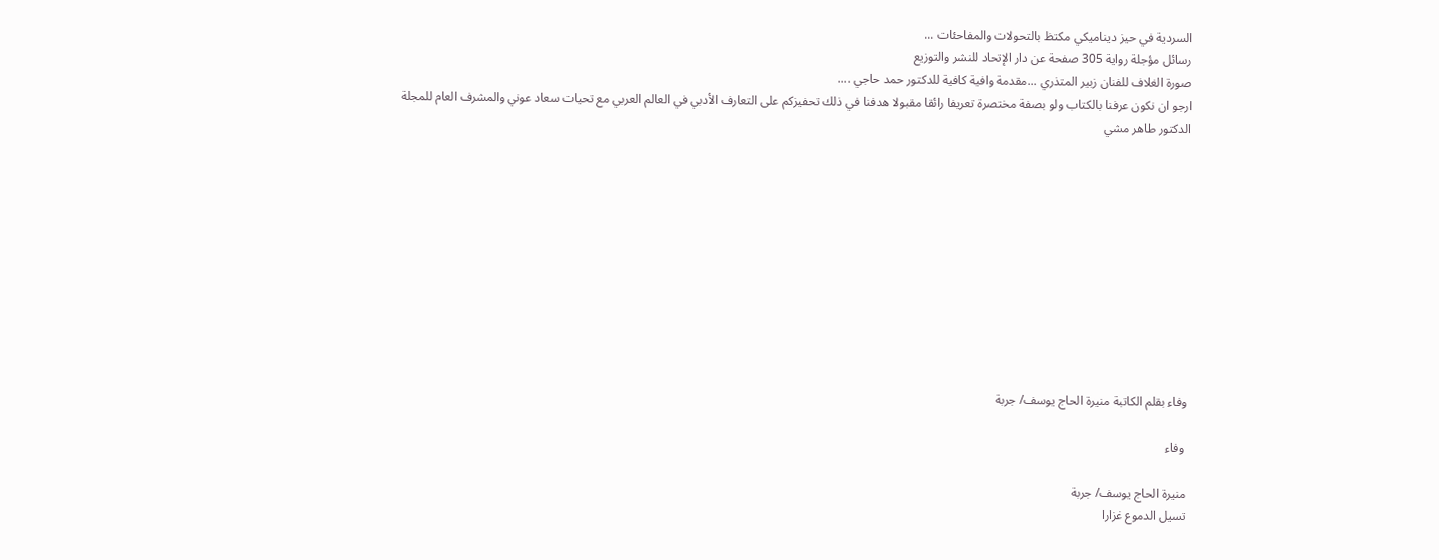السردية في حيز ديناميكي مكتظ بالتحولات والمفاحئات ...
رسائل مؤجلة رواية 305 صفحة عن دار الإتحاد للنشر والتوزيع
صورة الغلاف للفنان زبير المتذري ...مقدمة وافية كافية للدكتور حمد حاجي ....
ارجو ان نكون عرفنا بالكتاب ولو بصفة مختصرة تعريفا رائقا مقبولا هدفنا في ذلك تحفيزكم على التعارف الأدبي في العالم العربي مع تحيات سعاد عوني والمشرف العام للمجلة الدكتور طاهر مشي











وفاء بقلم الكاتبة منيرة الحاج يوسف/ جربة

 وفاء

منيرة الحاج يوسف/ جربة
تسيل الدموع غزارا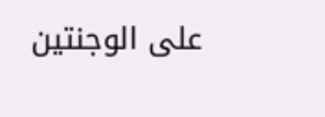على الوجنتين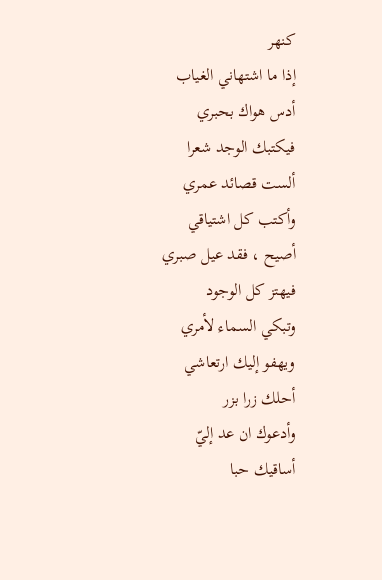كنهر
إذا ما اشتهاني الغياب
أدس هواك بحبري
فيكتبك الوجد شعرا
ألست قصائد عمري
وأكتب كل اشتياقي
أصيح ، فقد عيل صبري
فيهتز كل الوجود
وتبكي السماء لأمري
ويهفو إليك ارتعاشي
أحلك زرا بزر
وأدعوك ان عد إليّ
أساقيك حبا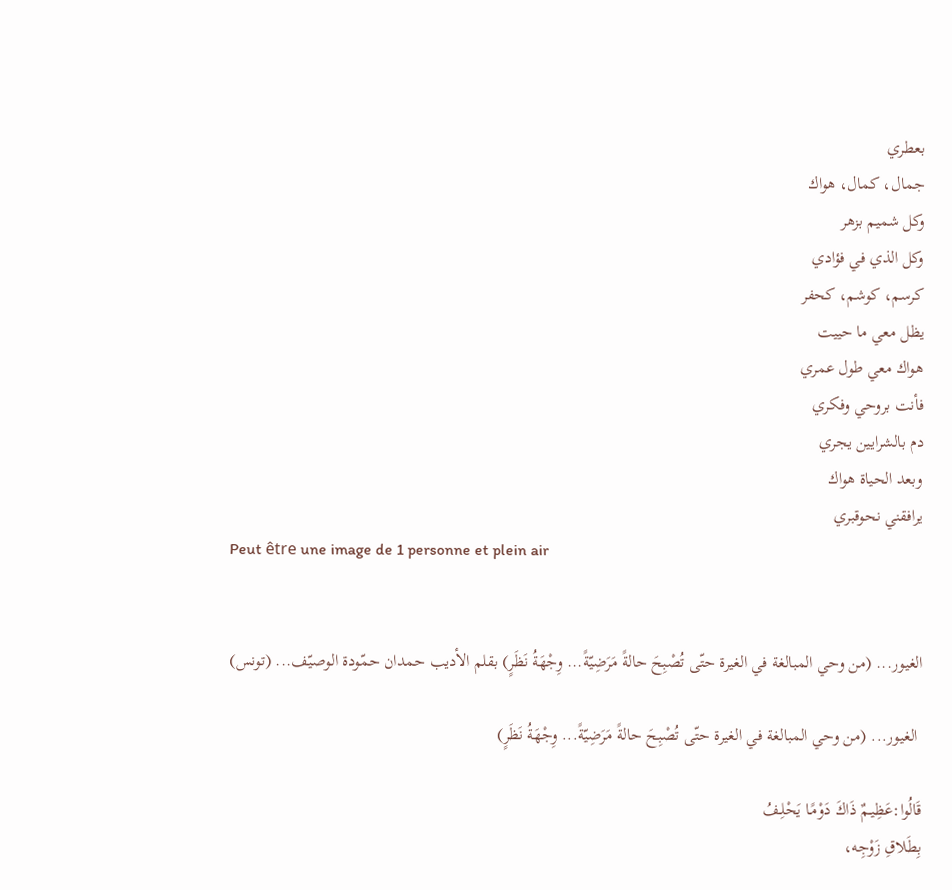بعطري
جمال، كمال، هواك
وكل شميم بزهر
وكل الذي في فؤادي
كرسم، كوشم، كحفر
يظل معي ما حييت
هواك معي طول عمري
فأنت بروحي وفكري
دم بالشرايين يجري
وبعد الحياة هواك
يرافقني نحوقبري
Peut être une image de 1 personne et plein air


الغيور... (من وحي المبالغة في الغيرة حتّى تُصْبِحَ حالةً مَرَضِيّةً... وِجْهَةُ نَظَرٍ) بقلم الأديب حمدان حمّودة الوصيّف... (تونس)

 الغيور... (من وحي المبالغة في الغيرة حتّى تُصْبِحَ حالةً مَرَضِيّةً... وِجْهَةُ نَظَرٍ)

قَالُوا:عَظِيـمٌ ذَاكَ دَوْمًـا يَحْلِـفُ
بِطَلاقِ زَوْجِه،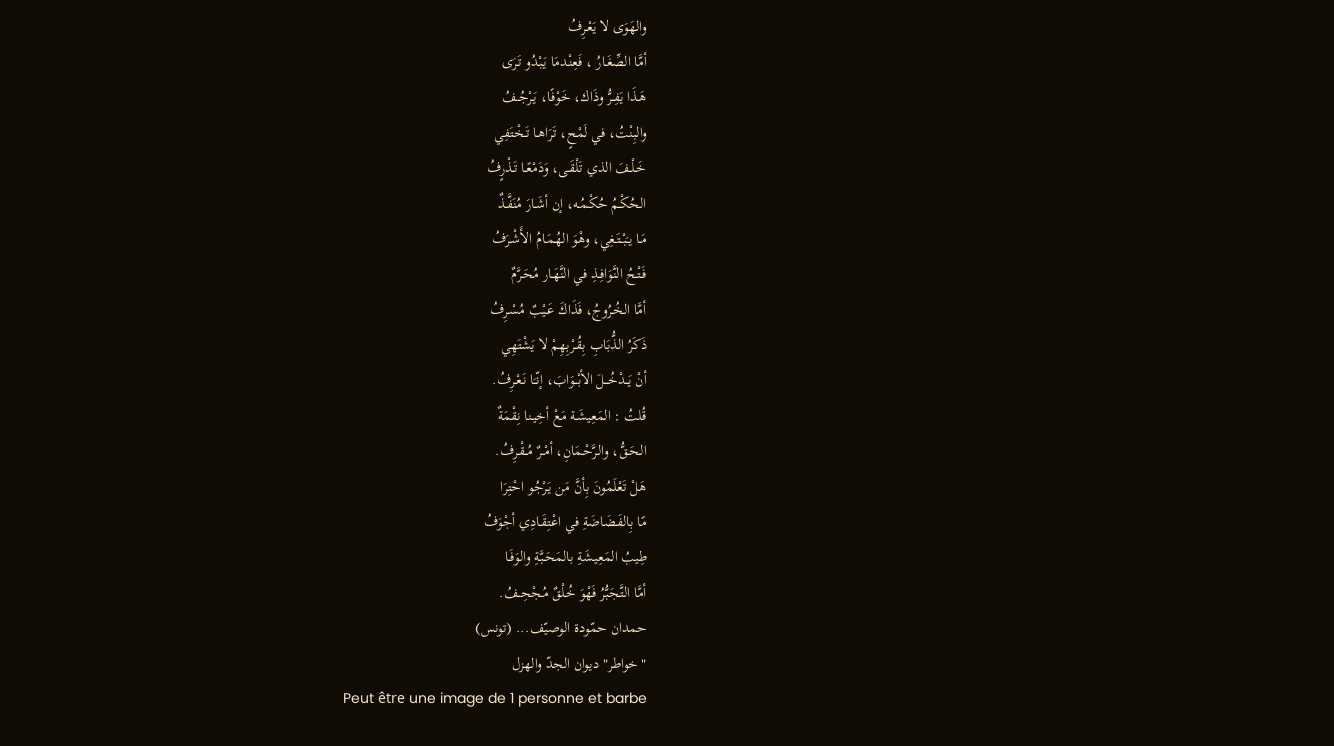والهَوَى لا يَعْـرِفُ
أمَّا الصِّغَـارُ ، فَعِنْـدمَا يَبْدُو تَـرَى
هَـذَا يَفِــرُّ وذَاك، خَوْفًا، يَـرْجُــفُ
والبِنْتُ، في لَمْحٍ، تَرَاهـا تَـخْـتَفِي
خَـلْـفَ الذي تَلْقَـى، وَدَمْعًـا تَـذْرٍفُ
الحُكْـمُ حُكْـمُـه، إن أشَـارَ مُنَفَّـذٌ
مَـا يـَبْــتَـغِي، وهْوَ الهُـمَـامُ الأَشْـرَفُ
فَـتْـحُ النَّوَافِـذِ في النَّهَـار مُحَـرَّمٌ
أمَّا الخُـرُوجُ، فَذَاكَ عَـيْبٌ مُسْـرِفُ
ذَكَرُ الذُّبَابِ بِقُـرْبِهِمْ لا يَشْتَهِي
أنْ يَــدْخُـــلَ الأبْــوَابَ، إنّـَا نَـعْـرِفُ.
قُلتُ : المَعِيشَـة مَعْ أخِيـنا نِقْمَةٌ
الـحَـقُّ، والـرَّحْـمَانِ، أمْــرٌ مُــقْـرِفُ.
هَلْ تَعْلَمُونَ بِأنَّ مَن يَـرْجُو احْتِرَا
مًا بِالفَـضَاضَةِ في اعْتِقَـادِي أجْوَفُ
طِيبُ المَعِيـشَةِ بالمَحَـبَّةِ والوَفَـا
أمَّا التَّـجَبُّرُ فَهْوَ خُـلْقٌ مُـجْحِــفُ.
حمدان حمّودة الوصيّف... (تونس)
"خواطر" ديوان الجدّ والهزل
Peut être une image de 1 personne et barbe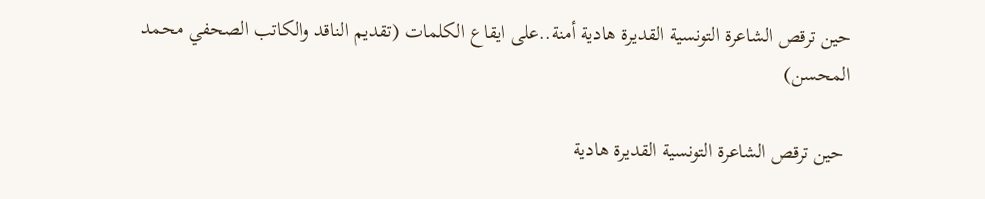حين ترقص الشاعرة التونسية القديرة هادية أمنة..على ايقاع الكلمات (تقديم الناقد والكاتب الصحفي محمد المحسن)

 حين ترقص الشاعرة التونسية القديرة هادية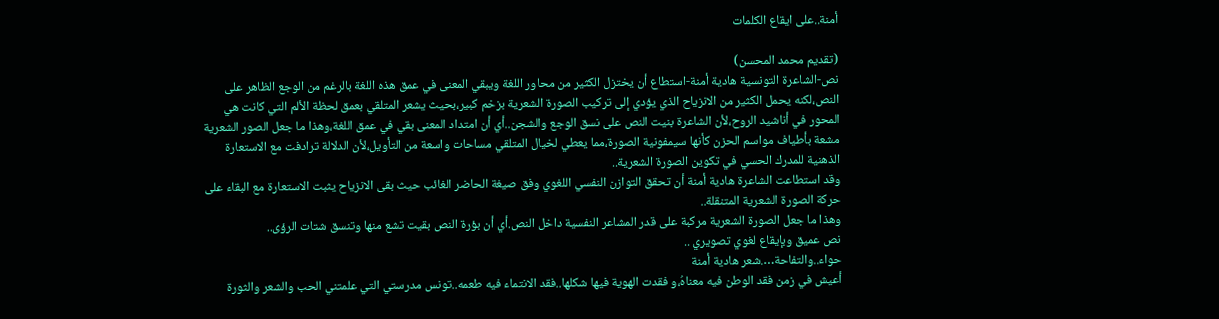أمنة..على ايقاع الكلمات

(تقديم محمد المحسن)
نص-الشاعرة التونسية هادية أمنة-استطاع أن يختزل الكثير من محاور اللغة ويبقي المعنى في عمق هذه اللغة بالرغم من الوجع الظاهر على النص،لكنه يحمل الكثير من الانزياح الذي يؤدي إلى تركيب الصورة الشعرية بزخم كبير،بحيث يشعر المتلقي بعمق لحظة الألم التي كانت هي المحور في أناشيد الروح،لأن الشاعرة بنيت النص على نسق الوجع والشجن..أي أن امتداد المعنى بقي في عمق اللغة،وهذا ما جعل الصور الشعرية مشعة بأطياف مواسم الحزن كأنها سيمفونية الصورة،مما يعطي لخيال المتلقي مساحات واسعة من التأويل،لأن الدلالة ترادفت مع الاستعارة الذهنية للمدرك الحسي في تكوين الصورة الشعرية..
وقد استطاعت الشاعرة هادية أمنة أن تحقق التوازن النفسي اللغوي وفق صيغة الحاضر الغائب حيث بقى الانزياح يثبت الاستعارة مع البقاء على حركة الصورة الشعرية المتنقلة..
وهذا ما جعل الصورة الشعرية مركبة على قدر المشاعر النفسية داخل النص.أي أن بؤرة النص بقيت تشع منها وتنسق شتات الرؤى..
نص عميق وبإيقاع لغوي تصويري ..
حواء..والتفاحة….شعر هادية أمنة
أعيش في زمن فقد الوطن فيه معناهُ،و فقدت الهوية فيها شكلها..فقد الانتماء فيه طعمه..تونس مدرستي التي علمتني الحب والشعر والثورة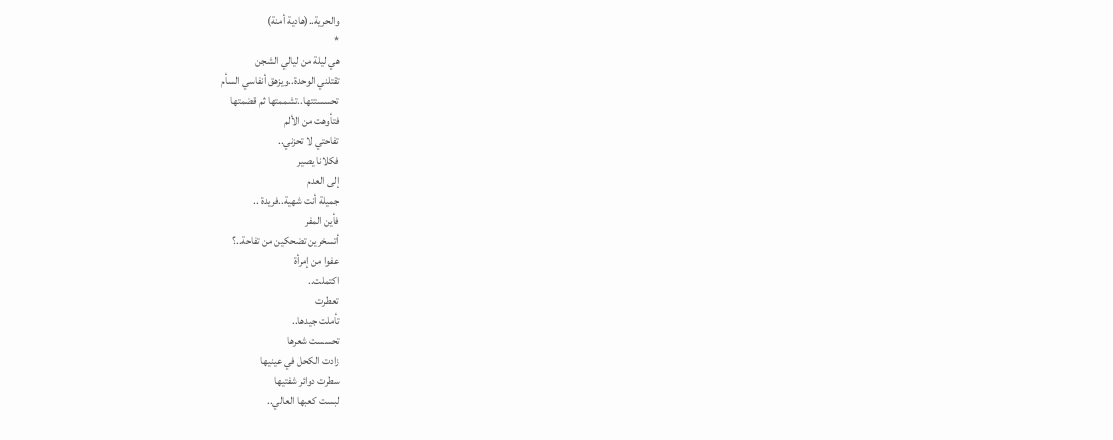والحرية..(هادية أمنة)
*
هي ليلة من ليالي الشجن
تقتلني الوحدة..ويزهق أنفاسي السأم
تحسستتها..تشممتها ثم قضمتها
فتأوهت من الألم
تفاحتي لا تحزني..
فكلانا يصير
إلى العدم
جميلة أنت شهية..فريدة ..
فأين المفر
أتسخرين تضحكين من تفاحة..؟
عفوا من إمرأة
اكتملت..
تعطرت
تأملت جيدها..
تحسست شعرها
زادت الكحل في عينيها
سطرت دوائر شفتيها
لبست كعبها العالي..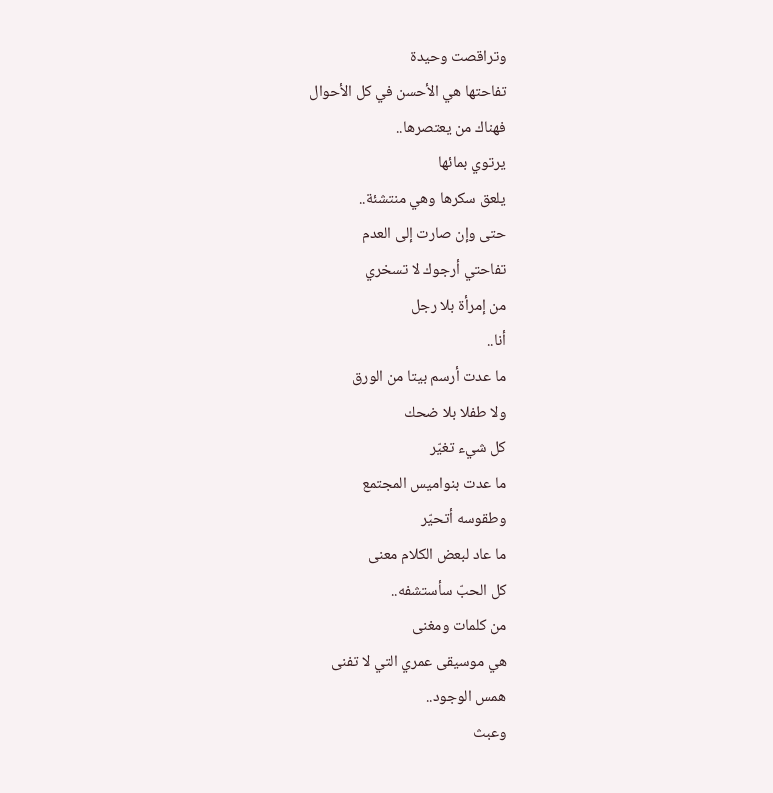وتراقصت وحيدة
تفاحتها هي الأحسن في كل الأحوال
فهناك من يعتصرها..
يرتوي بمائها
يلعق سكرها وهي منتشئة..
حتى وإن صارت إلى العدم
تفاحتي أرجوك لا تسخري
من إمرأة بلا رجل
أنا..
ما عدت أرسم بيتا من الورق
ولا طفلا بلا ضحك
كل شيء تغيّر
ما عدت بنواميس المجتمع
وطقوسه أتحيّر
ما عاد لبعض الكلام معنى
كل الحبّ سأستشفه..
من كلمات ومغنى
هي موسيقى عمري التي لا تفنى
همس الوجود..
وعبث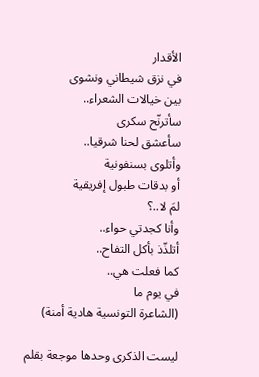الأقدار
في نزق شيطاني ونشوى
بين خيالات الشعراء..
سأترنّح سكرى
سأعشق لحنا شرقيا..
وأتلوى بسنفونية
أو بدقات طبول إفريقية
لمَ لا..؟
وأنا كجدتي حواء..
أتلذّذ بأكل التفاح..
كما فعلت هي..
في يوم ما
(الشاعرة التونسية هادية أمنة)

ليست الذكرى وحدها موجعة بقلم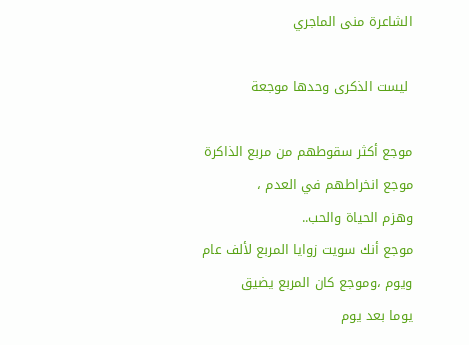الشاعرة منى الماجري

 ليست الذكرى وحدها موجعة

موجع أكثر سقوطهم من مربع الذاكرة
موجع انخراطهم في العدم ،
وهزم الحياة والحب..
موجع أنك سويت زوايا المربع لألف عام
ويوم ،وموجع كان المربع يضيق
يوما بعد يوم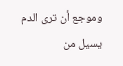وموجع أن ترى الدم يسيل من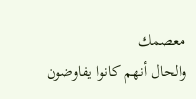معصمك
والحال أنهم كانوا يفاوضون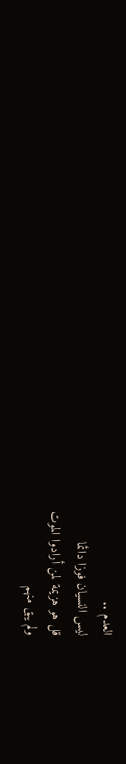العدم ..
ليس النسيان فوزا دائما
قل هو هزيمة لمن أرادوا الموت
ولم يبق منهم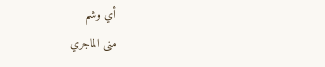أي وشم
منى الماجري